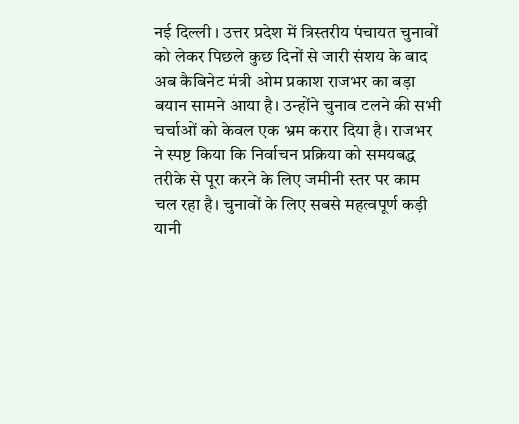नई दिल्ली । उत्तर प्रदेश में त्रिस्तरीय पंचायत चुनावों को लेकर पिछले कुछ दिनों से जारी संशय के बाद अब कैबिनेट मंत्री ओम प्रकाश राजभर का बड़ा बयान सामने आया है। उन्होंने चुनाव टलने की सभी चर्चाओं को केवल एक भ्रम करार दिया है। राजभर ने स्पष्ट किया कि निर्वाचन प्रक्रिया को समयबद्ध तरीके से पूरा करने के लिए जमीनी स्तर पर काम चल रहा है। चुनावों के लिए सबसे महत्वपूर्ण कड़ी यानी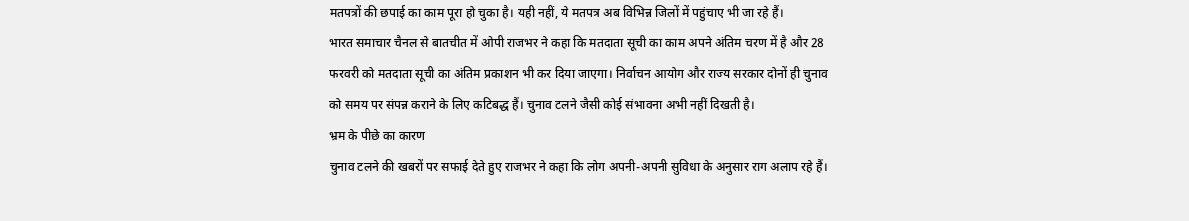मतपत्रों की छपाई का काम पूरा हो चुका है। यही नहीं, ये मतपत्र अब विभिन्न जिलों में पहुंचाए भी जा रहे हैं।
भारत समाचार चैनल से बातचीत में ओपी राजभर ने कहा कि मतदाता सूची का काम अपने अंतिम चरण में है और 28 फरवरी को मतदाता सूची का अंतिम प्रकाशन भी कर दिया जाएगा। निर्वाचन आयोग और राज्य सरकार दोनों ही चुनाव को समय पर संपन्न कराने के लिए कटिबद्ध हैं। चुनाव टलने जैसी कोई संभावना अभी नहीं दिखती है।
भ्रम के पीछे का कारण
चुनाव टलने की खबरों पर सफाई देते हुए राजभर ने कहा कि लोग अपनी-अपनी सुविधा के अनुसार राग अलाप रहे हैं।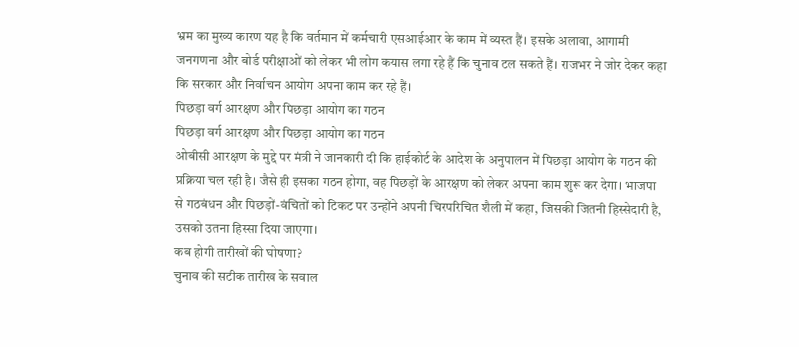भ्रम का मुख्य कारण यह है कि वर्तमान में कर्मचारी एसआईआर के काम में व्यस्त हैं। इसके अलावा, आगामी जनगणना और बोर्ड परीक्षाओं को लेकर भी लोग कयास लगा रहे हैं कि चुनाव टल सकते हैं। राजभर ने जोर देकर कहा कि सरकार और निर्वाचन आयोग अपना काम कर रहे हैं।
पिछड़ा वर्ग आरक्षण और पिछड़ा आयोग का गठन
पिछड़ा वर्ग आरक्षण और पिछड़ा आयोग का गठन
ओबीसी आरक्षण के मुद्दे पर मंत्री ने जानकारी दी कि हाईकोर्ट के आदेश के अनुपालन में पिछड़ा आयोग के गठन की प्रक्रिया चल रही है। जैसे ही इसका गठन होगा, वह पिछड़ों के आरक्षण को लेकर अपना काम शुरू कर देगा। भाजपा से गठबंधन और पिछड़ों-वंचितों को टिकट पर उन्होंने अपनी चिरपरिचित शैली में कहा, जिसकी जितनी हिस्सेदारी है, उसको उतना हिस्सा दिया जाएगा।
कब होगी तारीखों की घोषणा?
चुनाव की सटीक तारीख के सवाल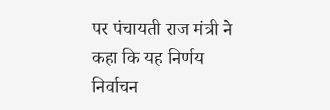पर पंचायती राज मंत्री ने कहा कि यह निर्णय निर्वाचन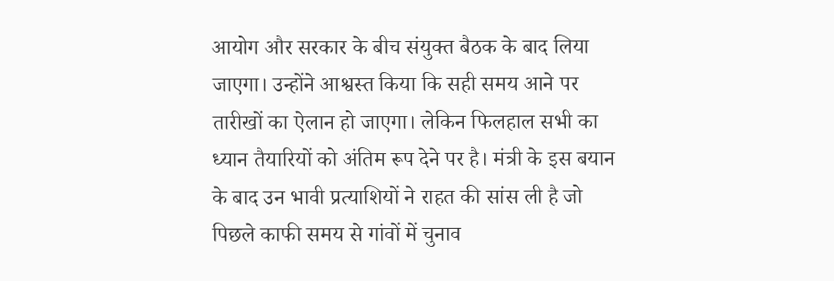आयोग और सरकार के बीच संयुक्त बैठक के बाद लिया जाएगा। उन्होंने आश्वस्त किया कि सही समय आने पर तारीखों का ऐलान हो जाएगा। लेकिन फिलहाल सभी का ध्यान तैयारियों को अंतिम रूप देने पर है। मंत्री के इस बयान के बाद उन भावी प्रत्याशियों ने राहत की सांस ली है जो पिछले काफी समय से गांवों में चुनाव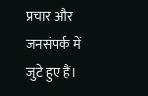प्रचार और जनसंपर्क में जुटे हुए हैं।